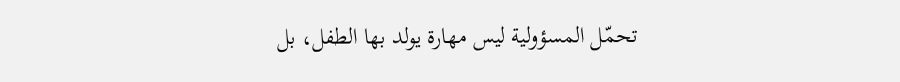تحمّل المسؤولية ليس مهارة يولد بها الطفل، بل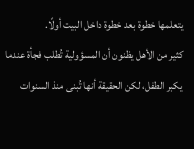يتعلمها خطوة بعد خطوة داخل البيت أولًا.
كثير من الأهل يظنون أن المسؤولية تُطلب فجأة عندما يكبر الطفل، لكن الحقيقة أنها تُبنى منذ السنوات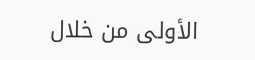الأولى من خلال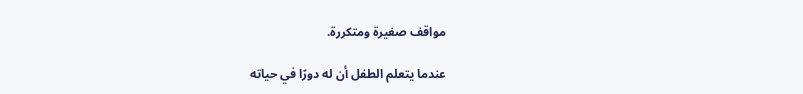مواقف صغيرة ومتكررة.

عندما يتعلم الطفل أن له دورًا في حياته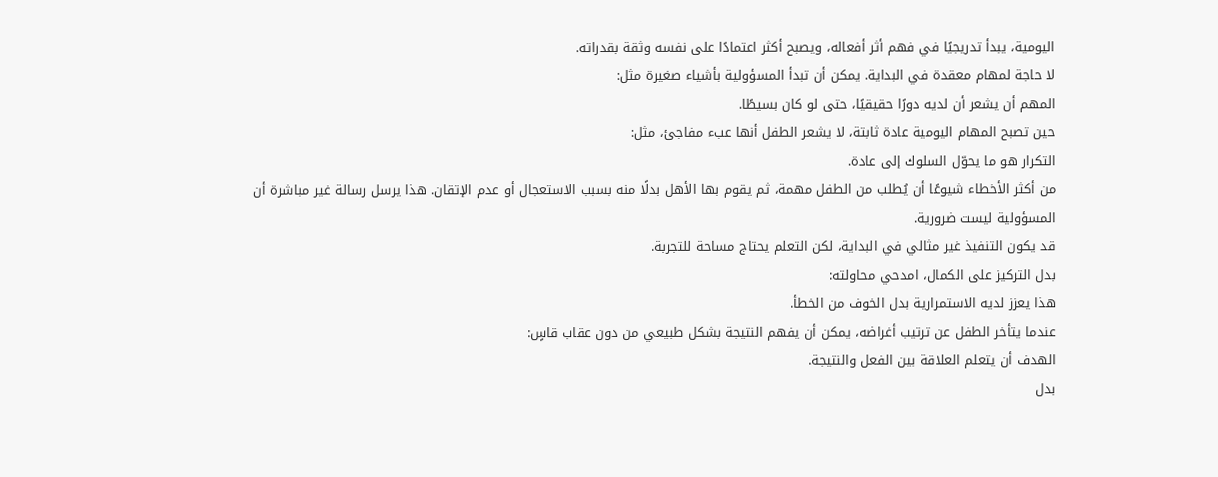اليومية، يبدأ تدريجيًا في فهم أثر أفعاله، ويصبح أكثر اعتمادًا على نفسه وثقة بقدراته.
لا حاجة لمهام معقدة في البداية. يمكن أن تبدأ المسؤولية بأشياء صغيرة مثل:
المهم أن يشعر أن لديه دورًا حقيقيًا، حتى لو كان بسيطًا.
حين تصبح المهام اليومية عادة ثابتة، لا يشعر الطفل أنها عبء مفاجئ، مثل:
التكرار هو ما يحوّل السلوك إلى عادة.
من أكثر الأخطاء شيوعًا أن يُطلب من الطفل مهمة، ثم يقوم بها الأهل بدلًا منه بسبب الاستعجال أو عدم الإتقان. هذا يرسل رسالة غير مباشرة أن المسؤولية ليست ضرورية.
قد يكون التنفيذ غير مثالي في البداية، لكن التعلم يحتاج مساحة للتجربة.
بدل التركيز على الكمال، امدحي محاولته:
هذا يعزز لديه الاستمرارية بدل الخوف من الخطأ.
عندما يتأخر الطفل عن ترتيب أغراضه، يمكن أن يفهم النتيجة بشكل طبيعي من دون عقاب قاسٍ:
الهدف أن يتعلم العلاقة بين الفعل والنتيجة.
بدل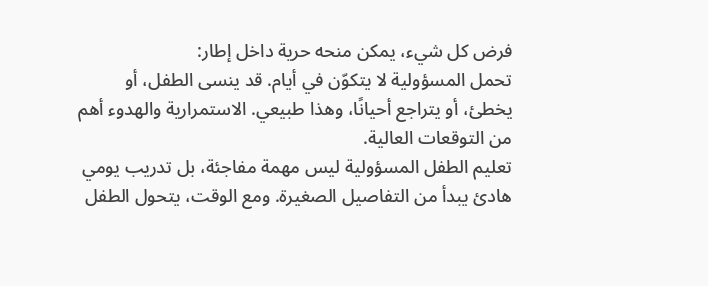فرض كل شيء، يمكن منحه حرية داخل إطار:
تحمل المسؤولية لا يتكوّن في أيام. قد ينسى الطفل، أو يخطئ، أو يتراجع أحيانًا، وهذا طبيعي. الاستمرارية والهدوء أهم من التوقعات العالية.
تعليم الطفل المسؤولية ليس مهمة مفاجئة، بل تدريب يومي هادئ يبدأ من التفاصيل الصغيرة. ومع الوقت، يتحول الطفل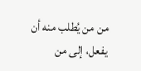من من يُطلب منه أن يفعل، إلى من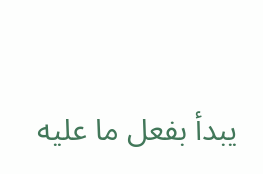يبدأ بفعل ما عليه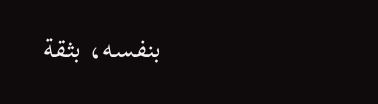بنفسه، بثقة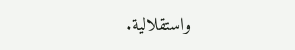واستقلالية.